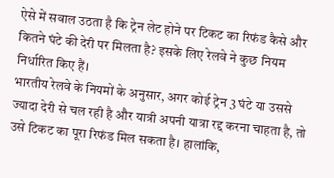ऐसे में सवाल उठता है कि ट्रेन लेट होने पर टिकट का रिफंड कैसे और कितने घंटे की देरी पर मिलता है? इसके लिए रेलवे ने कुछ नियम निर्धारित किए हैं।
भारतीय रेलवे के नियमों के अनुसार, अगर कोई ट्रेन 3 घंटे या उससे ज्यादा देरी से चल रही है और यात्री अपनी यात्रा रद्द करना चाहता है, तो उसे टिकट का पूरा रिफंड मिल सकता है। हालांकि,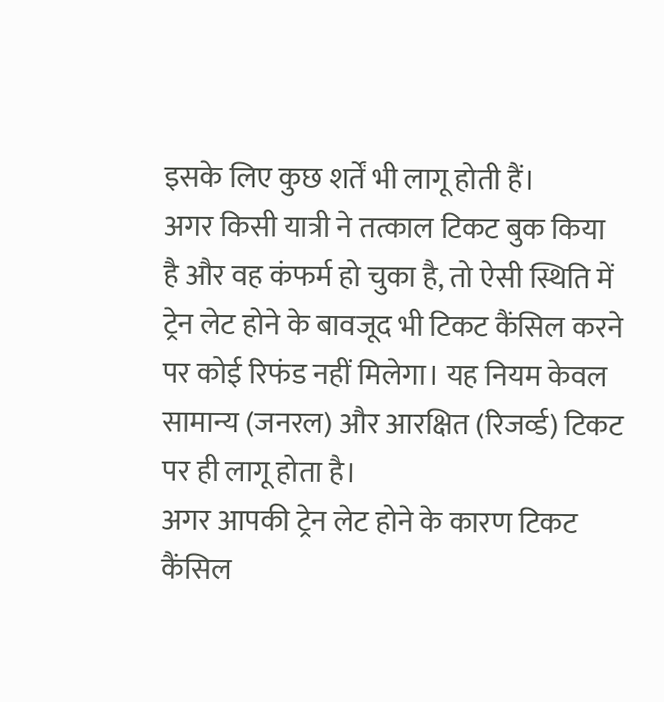इसके लिए कुछ शर्तें भी लागू होती हैं।
अगर किसी यात्री ने तत्काल टिकट बुक किया है और वह कंफर्म हो चुका है, तो ऐसी स्थिति में ट्रेन लेट होने के बावजूद भी टिकट कैंसिल करने पर कोई रिफंड नहीं मिलेगा। यह नियम केवल सामान्य (जनरल) और आरक्षित (रिजर्व्ड) टिकट पर ही लागू होता है।
अगर आपकी ट्रेन लेट होने के कारण टिकट कैंसिल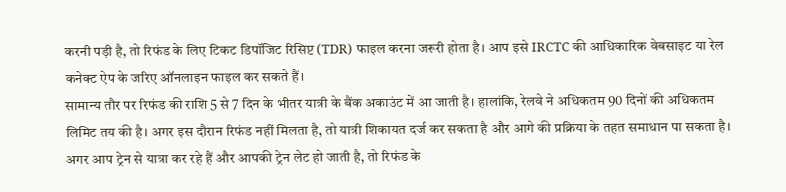करनी पड़ी है, तो रिफंड के लिए टिकट डिपॉजिट रिसिप्ट (TDR) फाइल करना जरूरी होता है। आप इसे IRCTC की आधिकारिक वेबसाइट या रेल कनेक्ट ऐप के जरिए ऑनलाइन फाइल कर सकते हैं।
सामान्य तौर पर रिफंड की राशि 5 से 7 दिन के भीतर यात्री के बैंक अकाउंट में आ जाती है। हालांकि, रेलवे ने अधिकतम 90 दिनों की अधिकतम लिमिट तय की है। अगर इस दौरान रिफंड नहीं मिलता है, तो यात्री शिकायत दर्ज कर सकता है और आगे की प्रक्रिया के तहत समाधान पा सकता है।
अगर आप ट्रेन से यात्रा कर रहे हैं और आपकी ट्रेन लेट हो जाती है, तो रिफंड के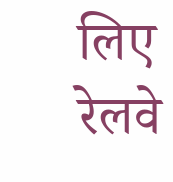लिए रेलवे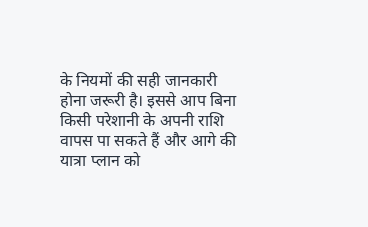के नियमों की सही जानकारी होना जरूरी है। इससे आप बिना किसी परेशानी के अपनी राशि वापस पा सकते हैं और आगे की यात्रा प्लान को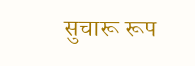सुचारू रूप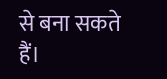से बना सकते हैं।